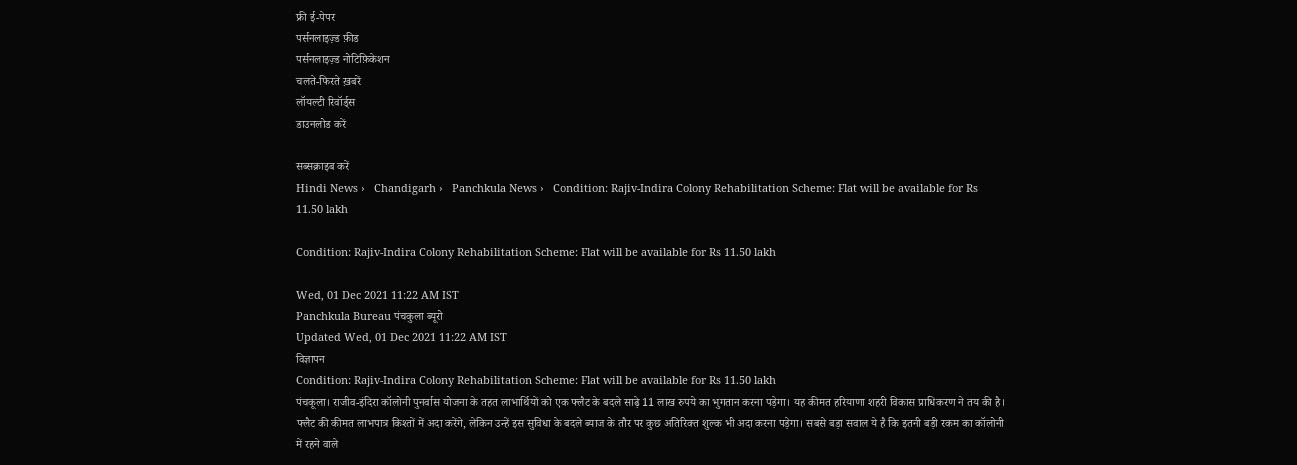फ्री ई-पेपर
पर्सनलाइज़्ड फ़ीड
पर्सनलाइज़्ड नोटिफ़िकेशन
चलते-फिरते ख़बरें
लॉयल्टी रिवॉर्ड्स
डाउनलोड करें

सब्सक्राइब करें
Hindi News ›   Chandigarh ›   Panchkula News ›   Condition: Rajiv-Indira Colony Rehabilitation Scheme: Flat will be available for Rs 11.50 lakh

Condition: Rajiv-Indira Colony Rehabilitation Scheme: Flat will be available for Rs 11.50 lakh

Wed, 01 Dec 2021 11:22 AM IST
Panchkula Bureau पंचकुला ब्‍यूरो
Updated Wed, 01 Dec 2021 11:22 AM IST
विज्ञापन
Condition: Rajiv-Indira Colony Rehabilitation Scheme: Flat will be available for Rs 11.50 lakh
पंचकूला। राजीव-इंदिरा कॉलोनी पुनर्वास योजना के तहत लाभार्थियों को एक फ्लैट के बदले साढ़े 11 लाख रुपये का भुगतान करना पड़ेगा। यह कीमत हरियाणा शहरी विकास प्राधिकरण ने तय की है। फ्लैट की कीमत लाभपात्र किश्तों में अदा करेंगे, लेकिन उन्हें इस सुविधा के बदले ब्याज के तौर पर कुछ अतिरिक्त शुल्क भी अदा करना पड़ेगा। सबसे बड़ा सवाल ये है कि इतनी बड़ी रकम का कॉलोनी में रहने वाले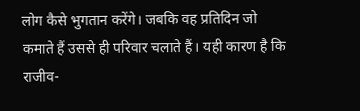लोग कैसे भुगतान करेंगे। जबकि वह प्रतिदिन जो कमाते हैं उससे ही परिवार चलाते हैं। यही कारण है कि राजीव-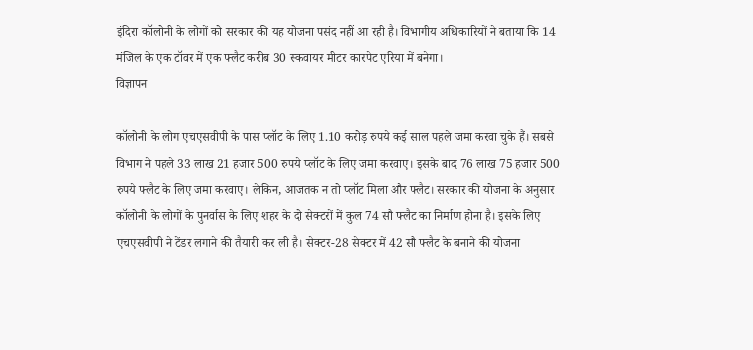इंदिरा कॉलोनी के लोगों को सरकार की यह योजना पसंद नहीं आ रही है। विभागीय अधिकारियों ने बताया कि 14 मंजिल के एक टॉवर में एक फ्लैट करीब 30 स्कवायर मीटर कारपेट एरिया में बनेगा।
विज्ञापन

कॉलोनी के लोग एचएसवीपी के पास प्लॉट के लिए 1.10 करोड़ रुपये कई साल पहले जमा करवा चुके हैं। सबसे विभाग ने पहले 33 लाख 21 हजार 500 रुपये प्लॉट के लिए जमा करवाए। इसके बाद 76 लाख 75 हजार 500 रुपये फ्लैट के लिए जमा करवाए। लेकिन, आजतक न तो प्लॉट मिला और फ्लैट। सरकार की योजना के अनुसार कॉलोनी के लोगों के पुनर्वास के लिए शहर के दो सेक्टरों में कुल 74 सौ फ्लैट का निर्माण होना है। इसके लिए एचएसवीपी ने टेंडर लगाने की तैयारी कर ली है। सेक्टर-28 सेक्टर में 42 सौ फ्लैट के बनाने की योजना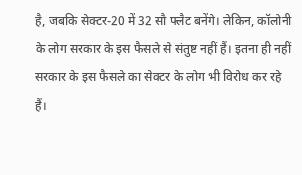है, जबकि सेक्टर-20 में 32 सौ फ्लैट बनेंगे। लेकिन, कॉलोनी के लोग सरकार के इस फैसले से संतुष्ट नहीं हैं। इतना ही नहीं सरकार के इस फैसले का सेक्टर के लोग भी विरोध कर रहे हैं।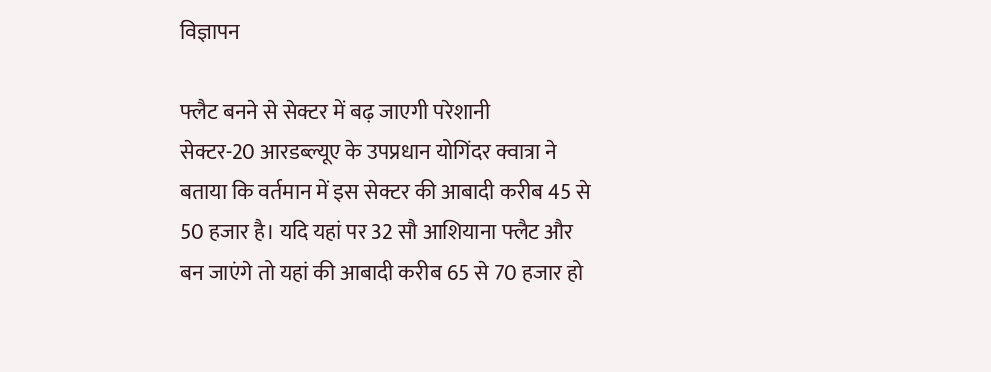विज्ञापन

फ्लैट बनने से सेक्टर में बढ़ जाएगी परेशानी
सेक्टर-20 आरडब्ल्यूए के उपप्रधान योगिंदर क्वात्रा ने बताया कि वर्तमान में इस सेक्टर की आबादी करीब 45 से 50 हजार है। यदि यहां पर 32 सौ आशियाना फ्लैट और बन जाएंगे तो यहां की आबादी करीब 65 से 70 हजार हो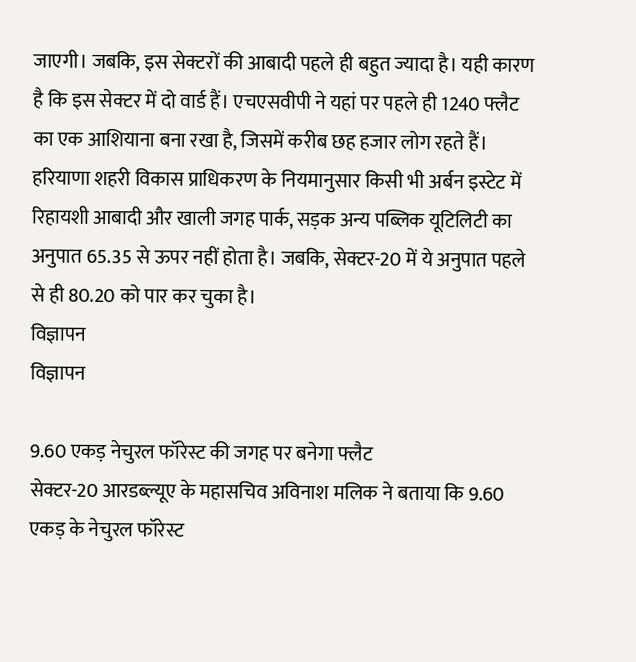जाएगी। जबकि, इस सेक्टरों की आबादी पहले ही बहुत ज्यादा है। यही कारण है कि इस सेक्टर में दो वार्ड हैं। एचएसवीपी ने यहां पर पहले ही 1240 फ्लैट का एक आशियाना बना रखा है, जिसमें करीब छह हजार लोग रहते हैं। हरियाणा शहरी विकास प्राधिकरण के नियमानुसार किसी भी अर्बन इस्टेट में रिहायशी आबादी और खाली जगह पार्क, सड़क अन्य पब्लिक यूटिलिटी का अनुपात 65.35 से ऊपर नहीं होता है। जबकि, सेक्टर-20 में ये अनुपात पहले से ही 80.20 को पार कर चुका है।
विज्ञापन
विज्ञापन

9.60 एकड़ नेचुरल फॉरेस्ट की जगह पर बनेगा फ्लैट
सेक्टर-20 आरडब्ल्यूए के महासचिव अविनाश मलिक ने बताया कि 9.60 एकड़ के नेचुरल फॉरेस्ट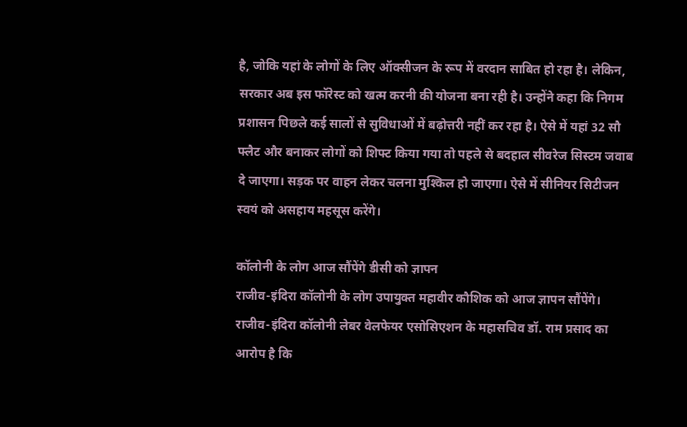है, जोकि यहां के लोगों के लिए ऑक्सीजन के रूप में वरदान साबित हो रहा है। लेकिन, सरकार अब इस फॉरेस्ट को खत्म करनी की योजना बना रही है। उन्होंने कहा कि निगम प्रशासन पिछले कई सालों से सुविधाओं में बढ़ोत्तरी नहीं कर रहा है। ऐसे में यहां 32 सौ फ्लैट और बनाकर लोगों को शिफ्ट किया गया तो पहले से बदहाल सीवरेज सिस्टम जवाब दे जाएगा। सड़क पर वाहन लेकर चलना मुश्किल हो जाएगा। ऐसे में सीनियर सिटीजन स्वयं को असहाय महसूस करेंगे।

कॉलोनी के लोग आज सौंपेंगे डीसी को ज्ञापन
राजीव-इंदिरा कॉलोनी के लोग उपायुक्त महावीर कौशिक को आज ज्ञापन सौंपेंगे। राजीव-इंदिरा कॉलोनी लेबर वेलफेयर एसोसिएशन के महासचिव डॉ. राम प्रसाद का आरोप है कि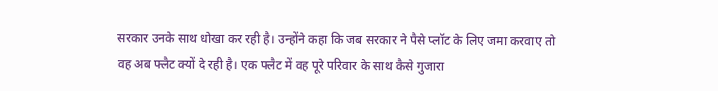सरकार उनके साथ धोखा कर रही है। उन्होंने कहा कि जब सरकार ने पैसे प्लॉट के लिए जमा करवाए तो वह अब फ्लैट क्यों दे रही है। एक फ्लैट में वह पूरे परिवार के साथ कैसे गुजारा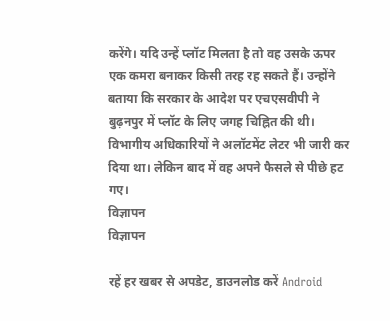करेंगे। यदि उन्हें प्लॉट मिलता है तो वह उसके ऊपर एक कमरा बनाकर किसी तरह रह सकते हैं। उन्होंने बताया कि सरकार के आदेश पर एचएसवीपी ने बुढ़नपुर में प्लॉट के लिए जगह चिह्नित की थी। विभागीय अधिकारियों ने अलॉटमेंट लेटर भी जारी कर दिया था। लेकिन बाद में वह अपने फैसले से पीछे हट गए।
विज्ञापन
विज्ञापन

रहें हर खबर से अपडेट, डाउनलोड करें Android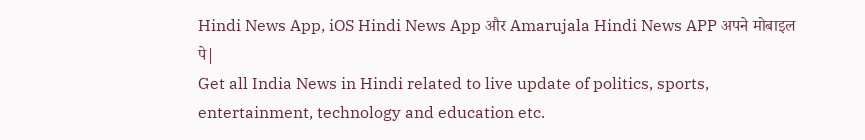Hindi News App, iOS Hindi News App और Amarujala Hindi News APP अपने मोबाइल पे|
Get all India News in Hindi related to live update of politics, sports, entertainment, technology and education etc.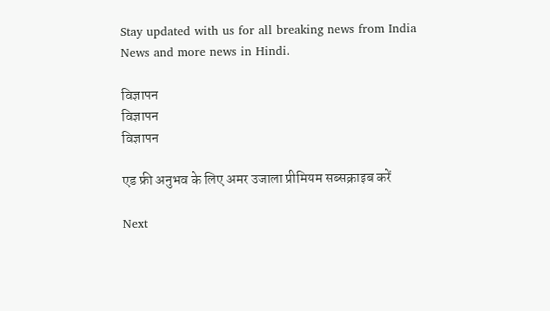Stay updated with us for all breaking news from India News and more news in Hindi.

विज्ञापन
विज्ञापन
विज्ञापन

एड फ्री अनुभव के लिए अमर उजाला प्रीमियम सब्सक्राइब करें

Next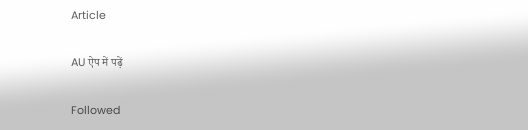Article

AU ऐप में पढ़ें

Followed